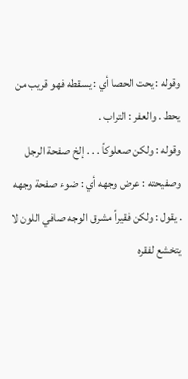وقوله : يحت الحصا أي : يسقطه فهو قريب من يحط . والعفر : التراب .
وقوله : ولكن صعلوكاً . . . إلخ صفحة الرجل وصفيحته : عرض وجهه أي : ضوء صفحة وجهه . يقول : ولكن فقيراً مشرق الوجه صافي اللون لا يتخشع لفقره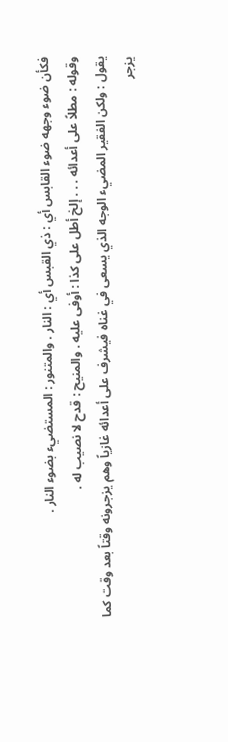فكأن ضوء وجهه ضوء القابس أي : ذي القبس أي : النار . والمتنور : المستضيء بضوء النار .
وقوله : مطلاً على أعدائه . . . إلخ أطل على كذا : أوفى عليه . والمنيح : قدح لا نصيب له .
يقول : ولكن الفقير المضيء الوجه الذي يسعى في غناه فيشرف على أعدائه غازياً وهم يزجرونه وقتاً بعد وقت كما يزجر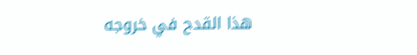هذا القدح في خروجه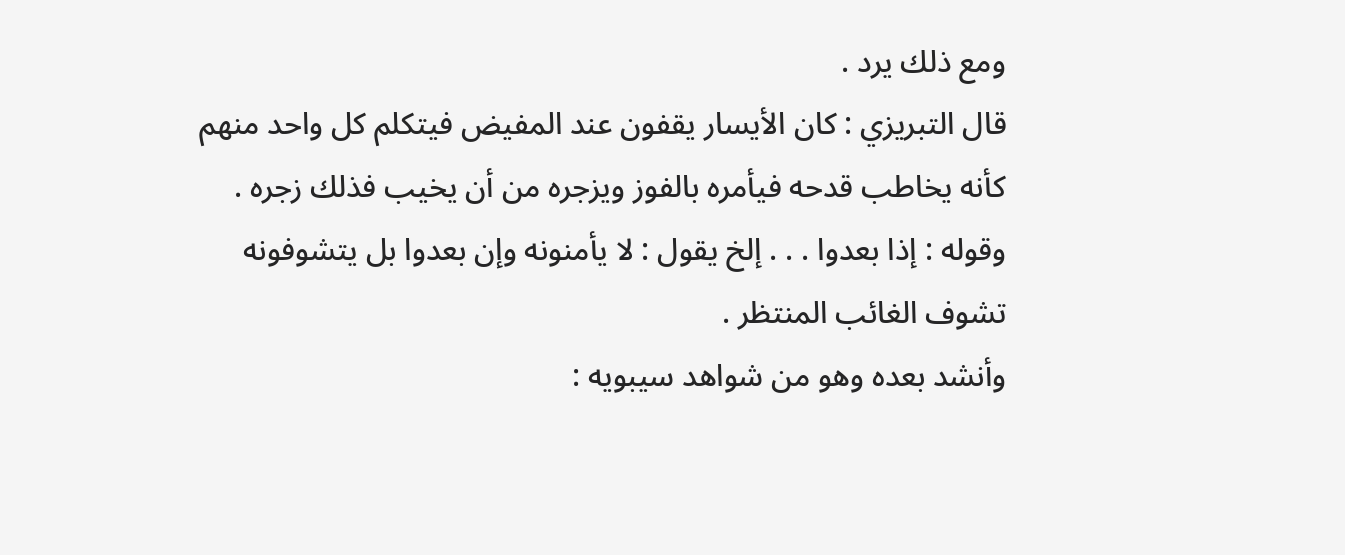ومع ذلك يرد .
قال التبريزي : كان الأيسار يقفون عند المفيض فيتكلم كل واحد منهم كأنه يخاطب قدحه فيأمره بالفوز ويزجره من أن يخيب فذلك زجره .
وقوله : إذا بعدوا . . . إلخ يقول : لا يأمنونه وإن بعدوا بل يتشوفونه تشوف الغائب المنتظر .
وأنشد بعده وهو من شواهد سيبويه :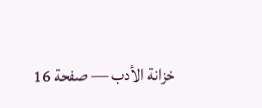خزانة الأدب — صفحة 16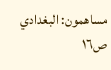مساهمون: البغدادي
ص١٦